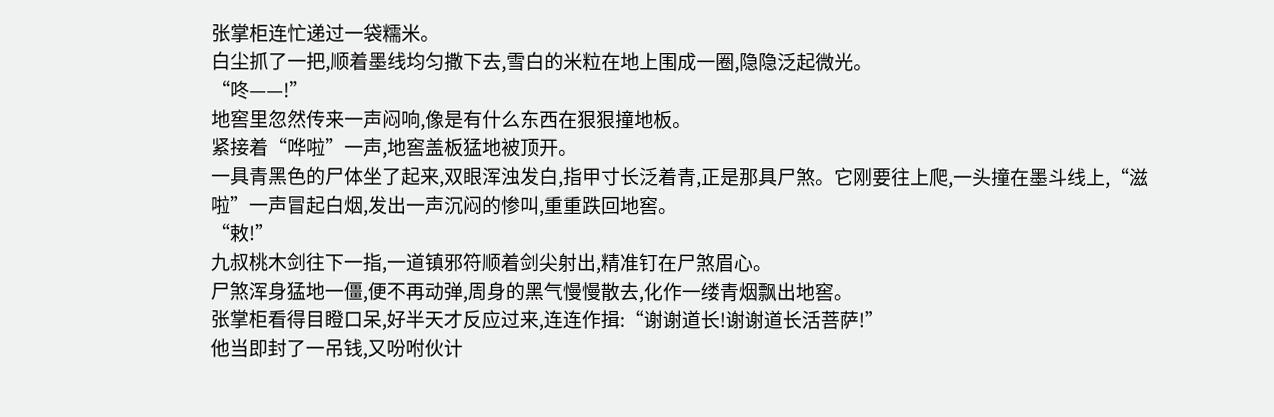张掌柜连忙递过一袋糯米。
白尘抓了一把,顺着墨线均匀撒下去,雪白的米粒在地上围成一圈,隐隐泛起微光。
“咚——!”
地窖里忽然传来一声闷响,像是有什么东西在狠狠撞地板。
紧接着“哗啦”一声,地窖盖板猛地被顶开。
一具青黑色的尸体坐了起来,双眼浑浊发白,指甲寸长泛着青,正是那具尸煞。它刚要往上爬,一头撞在墨斗线上,“滋啦”一声冒起白烟,发出一声沉闷的惨叫,重重跌回地窖。
“敕!”
九叔桃木剑往下一指,一道镇邪符顺着剑尖射出,精准钉在尸煞眉心。
尸煞浑身猛地一僵,便不再动弹,周身的黑气慢慢散去,化作一缕青烟飘出地窖。
张掌柜看得目瞪口呆,好半天才反应过来,连连作揖:“谢谢道长!谢谢道长活菩萨!”
他当即封了一吊钱,又吩咐伙计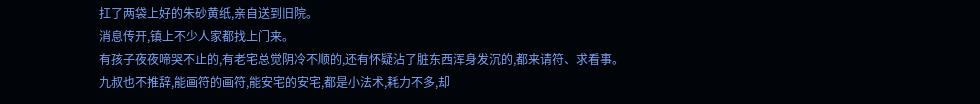扛了两袋上好的朱砂黄纸,亲自送到旧院。
消息传开,镇上不少人家都找上门来。
有孩子夜夜啼哭不止的,有老宅总觉阴冷不顺的,还有怀疑沾了脏东西浑身发沉的,都来请符、求看事。
九叔也不推辞,能画符的画符,能安宅的安宅,都是小法术,耗力不多,却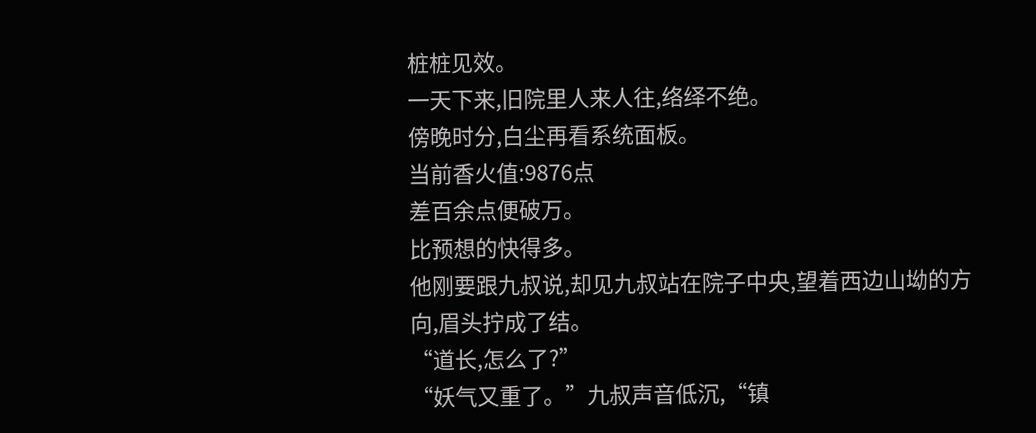桩桩见效。
一天下来,旧院里人来人往,络绎不绝。
傍晚时分,白尘再看系统面板。
当前香火值:9876点
差百余点便破万。
比预想的快得多。
他刚要跟九叔说,却见九叔站在院子中央,望着西边山坳的方向,眉头拧成了结。
“道长,怎么了?”
“妖气又重了。”九叔声音低沉,“镇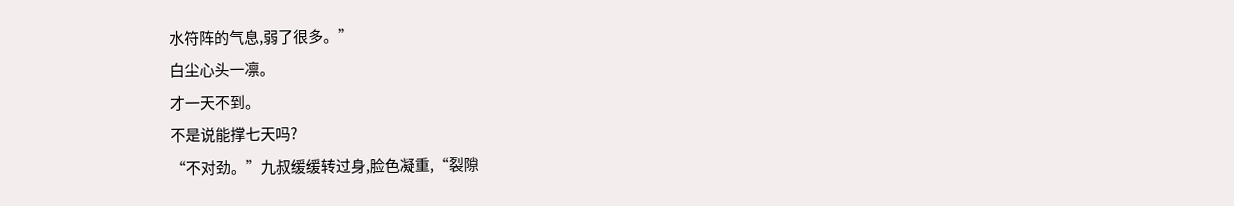水符阵的气息,弱了很多。”
白尘心头一凛。
才一天不到。
不是说能撑七天吗?
“不对劲。”九叔缓缓转过身,脸色凝重,“裂隙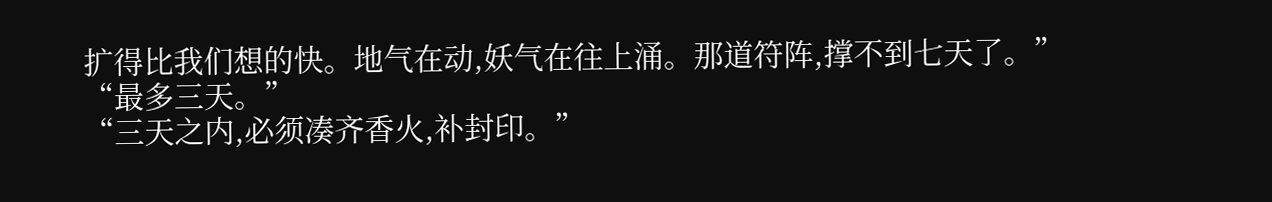扩得比我们想的快。地气在动,妖气在往上涌。那道符阵,撑不到七天了。”
“最多三天。”
“三天之内,必须凑齐香火,补封印。”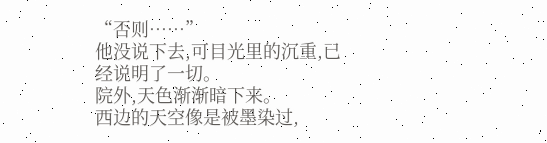“否则……”
他没说下去,可目光里的沉重,已经说明了一切。
院外,天色渐渐暗下来。
西边的天空像是被墨染过,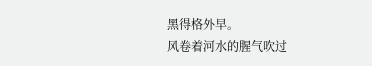黑得格外早。
风卷着河水的腥气吹过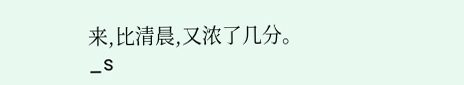来,比清晨,又浓了几分。
_s